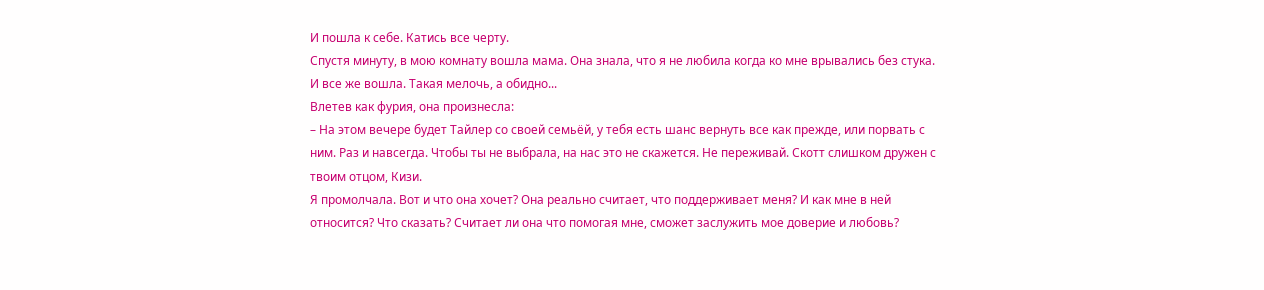И пошла к себе. Катись все черту.
Спустя минуту, в мою комнату вошла мама. Она знала, что я не любила когда ко мне врывались без стука. И все же вошла. Такая мелочь, а обидно...
Влетев как фурия, она произнесла:
– На этом вечере будет Тайлер со своей семьёй, у тебя есть шанс вернуть все как прежде, или порвать с ним. Раз и навсегда. Чтобы ты не выбрала, на нас это не скажется. Не переживай. Скотт слишком дружен с твоим отцом, Кизи.
Я промолчала. Вот и что она хочет? Она реально считает, что поддерживает меня? И как мне в ней относится? Что сказать? Считает ли она что помогая мне, сможет заслужить мое доверие и любовь?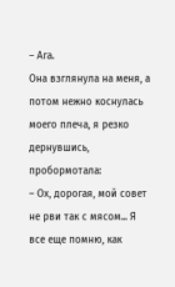– Ага.
Она взглянула на меня, а потом нежно коснулась моего плеча, я резко дернувшись, пробормотала:
– Ох, дорогая, мой совет не рви так с мясом... Я все еще помню, как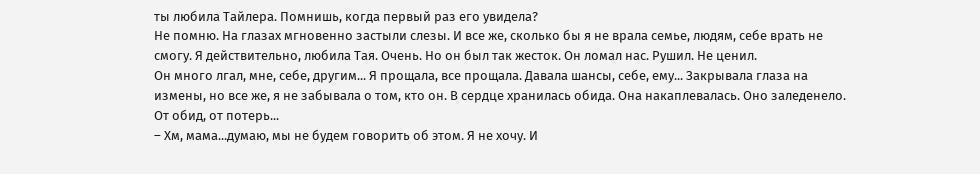ты любила Тайлера. Помнишь, когда первый раз его увидела?
Не помню. На глазах мгновенно застыли слезы. И все же, сколько бы я не врала семье, людям, себе врать не смогу. Я действительно, любила Тая. Очень. Но он был так жесток. Он ломал нас. Рушил. Не ценил.
Он много лгал, мне, себе, другим... Я прощала, все прощала. Давала шансы, себе, ему... Закрывала глаза на измены, но все же, я не забывала о том, кто он. В сердце хранилась обида. Она накаплевалась. Оно заледенело. От обид, от потерь...
– Хм, мама...думаю, мы не будем говорить об этом. Я не хочу. И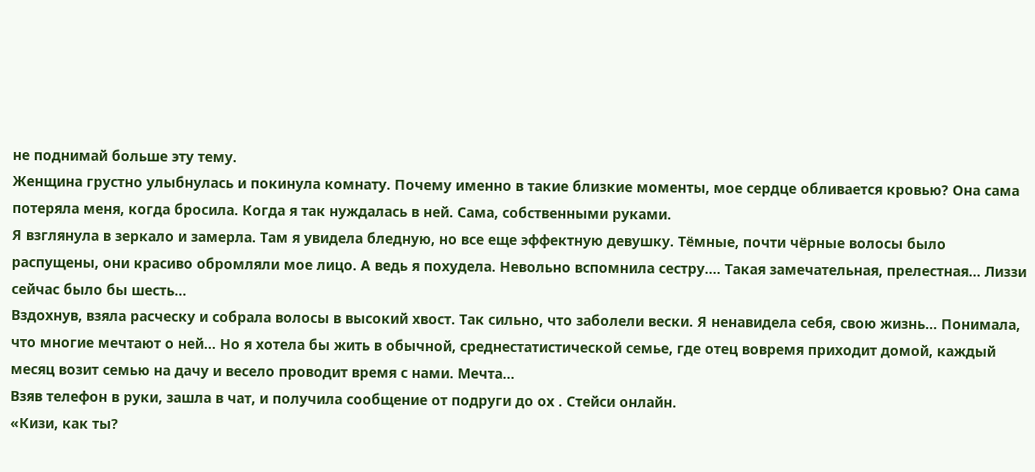не поднимай больше эту тему.
Женщина грустно улыбнулась и покинула комнату. Почему именно в такие близкие моменты, мое сердце обливается кровью? Она сама потеряла меня, когда бросила. Когда я так нуждалась в ней. Сама, собственными руками.
Я взглянула в зеркало и замерла. Там я увидела бледную, но все еще эффектную девушку. Тёмные, почти чёрные волосы было распущены, они красиво обромляли мое лицо. А ведь я похудела. Невольно вспомнила сестру.... Такая замечательная, прелестная... Лиззи сейчас было бы шесть...
Вздохнув, взяла расческу и собрала волосы в высокий хвост. Так сильно, что заболели вески. Я ненавидела себя, свою жизнь... Понимала, что многие мечтают о ней... Но я хотела бы жить в обычной, среднестатистической семье, где отец вовремя приходит домой, каждый месяц возит семью на дачу и весело проводит время с нами. Мечта...
Взяв телефон в руки, зашла в чат, и получила сообщение от подруги до ох . Стейси онлайн.
«Кизи, как ты?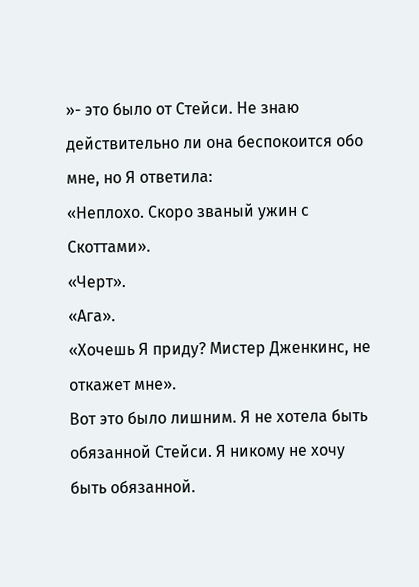»- это было от Стейси. Не знаю действительно ли она беспокоится обо мне, но Я ответила:
«Неплохо. Скоро званый ужин с Скоттами».
«Черт».
«Ага».
«Хочешь Я приду? Мистер Дженкинс, не откажет мне».
Вот это было лишним. Я не хотела быть обязанной Стейси. Я никому не хочу быть обязанной.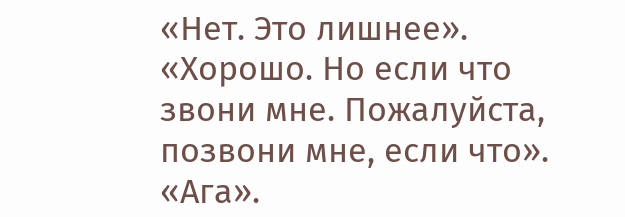«Нет. Это лишнее».
«Хорошо. Но если что звони мне. Пожалуйста, позвони мне, если что».
«Ага».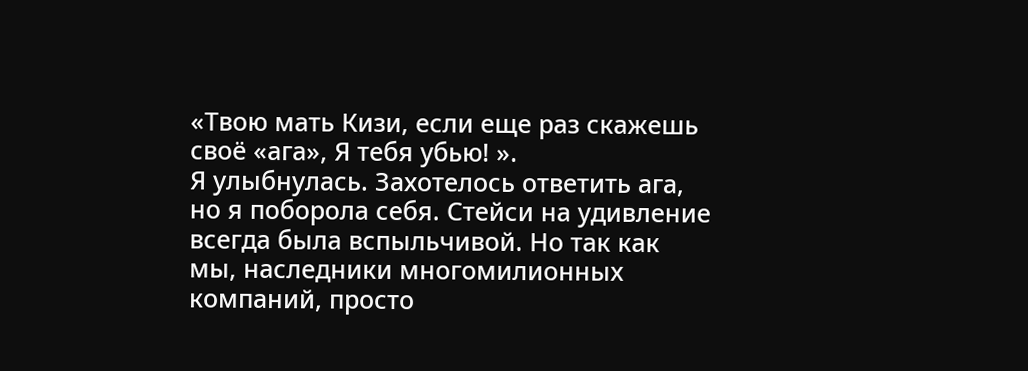«Твою мать Кизи, если еще раз скажешь своё «ага», Я тебя убью! ».
Я улыбнулась. Захотелось ответить ага, но я поборола себя. Стейси на удивление всегда была вспыльчивой. Но так как мы, наследники многомилионных компаний, просто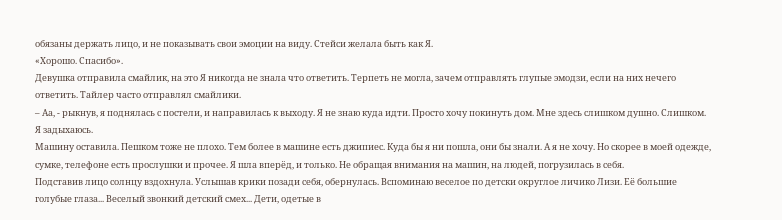обязаны держать лицо, и не показывать свои эмоции на виду. Стейси желала быть как Я.
«Хорошо. Спасибо».
Девушка отправила смайлик, на это Я никогда не знала что ответить. Терпеть не могла, зачем отправлять глупые эмодзи, если на них нечего ответить. Тайлер часто отправлял смайлики.
– Аа, - рыкнув, я поднялась с постели, и направилась к выходу. Я не знаю куда идти. Просто хочу покинуть дом. Мне здесь слишком душно. Слишком.
Я задыхаюсь.
Машину оставила. Пешком тоже не плохо. Тем более в машине есть джипиес. Куда бы я ни пошла, они бы знали. А я не хочу. Но скорее в моей одежде, сумке, телефоне есть прослушки и прочее. Я шла вперёд, и только. Не обращая внимания на машин, на людей, погрузилась в себя.
Подставив лицо солнцу вздохнула. Услышав крики позади себя, обернулась. Вспоминаю веселое по детски округлое личико Лизи. Её большие голубые глаза... Веселый звонкий детский смех... Дети, одетые в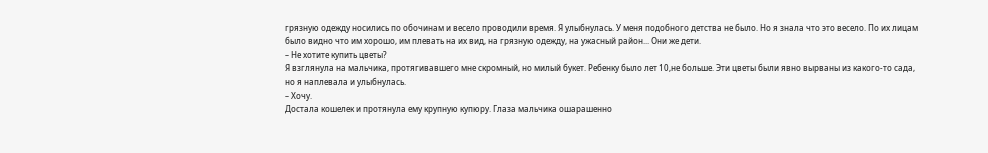грязную одежду носились по обочинам и весело проводили время. Я улыбнулась. У меня подобного детства не было. Но я знала что это весело. По их лицам было видно что им хорошо, им плевать на их вид, на грязную одежду, на ужасный район... Они же дети.
– Не хотите купить цветы?
Я взглянула на мальчика, протягивавшего мне скромный, но милый букет. Ребенку было лет 10,не больше. Эти цветы были явно вырваны из какого-то сада, но я наплевала и улыбнулась.
– Хочу.
Достала кошелек и протянула ему крупную купюру. Глаза мальчика ошарашенно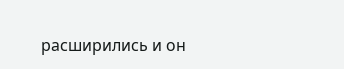расширились и он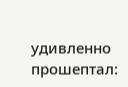удивленно прошептал: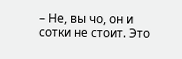– Не, вы чо, он и сотки не стоит. Это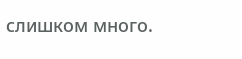слишком много.